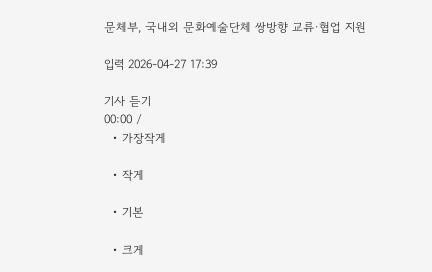문체부, 국내외 문화예술단체 쌍방향 교류·협업 지원

입력 2026-04-27 17:39

기사 듣기
00:00 /
  • 가장작게

  • 작게

  • 기본

  • 크게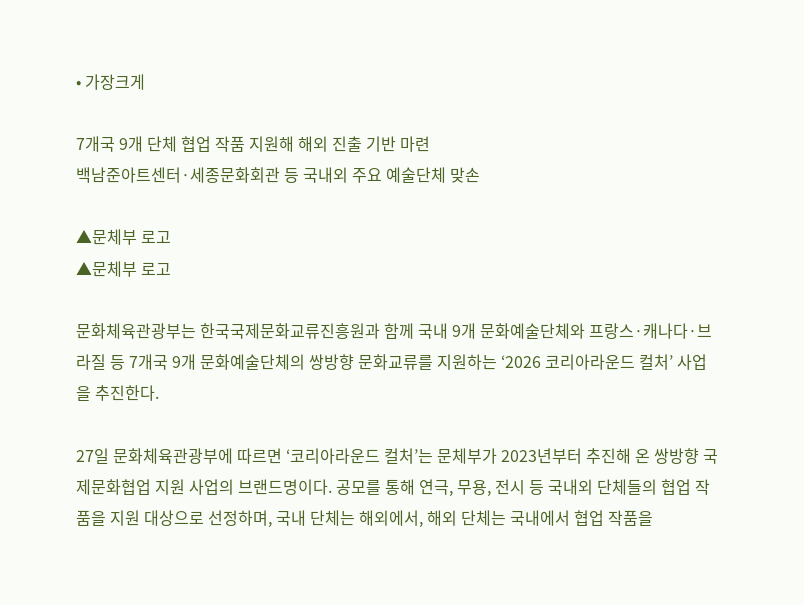• 가장크게

7개국 9개 단체 협업 작품 지원해 해외 진출 기반 마련
백남준아트센터·세종문화회관 등 국내외 주요 예술단체 맞손

▲문체부 로고
▲문체부 로고

문화체육관광부는 한국국제문화교류진흥원과 함께 국내 9개 문화예술단체와 프랑스·캐나다·브라질 등 7개국 9개 문화예술단체의 쌍방향 문화교류를 지원하는 ‘2026 코리아라운드 컬처’ 사업을 추진한다.

27일 문화체육관광부에 따르면 ‘코리아라운드 컬처’는 문체부가 2023년부터 추진해 온 쌍방향 국제문화협업 지원 사업의 브랜드명이다. 공모를 통해 연극, 무용, 전시 등 국내외 단체들의 협업 작품을 지원 대상으로 선정하며, 국내 단체는 해외에서, 해외 단체는 국내에서 협업 작품을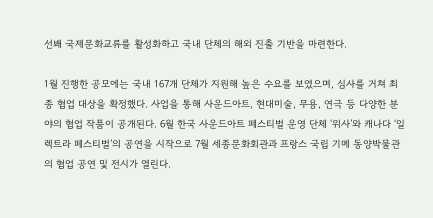선봬 국제문화교류를 활성화하고 국내 단체의 해외 진출 기반을 마련한다.

1월 진행한 공모에는 국내 167개 단체가 지원해 높은 수요를 보였으며, 심사를 거쳐 최종 협업 대상을 확정했다. 사업을 통해 사운드아트, 현대미술, 무용, 연극 등 다양한 분야의 협업 작품이 공개된다. 6월 한국 사운드아트 페스티벌 운영 단체 ‘위사’와 캐나다 ‘일렉트라 페스티벌’의 공연을 시작으로 7월 세종문화회관과 프랑스 국립 기메 동양박물관의 협업 공연 및 전시가 열린다.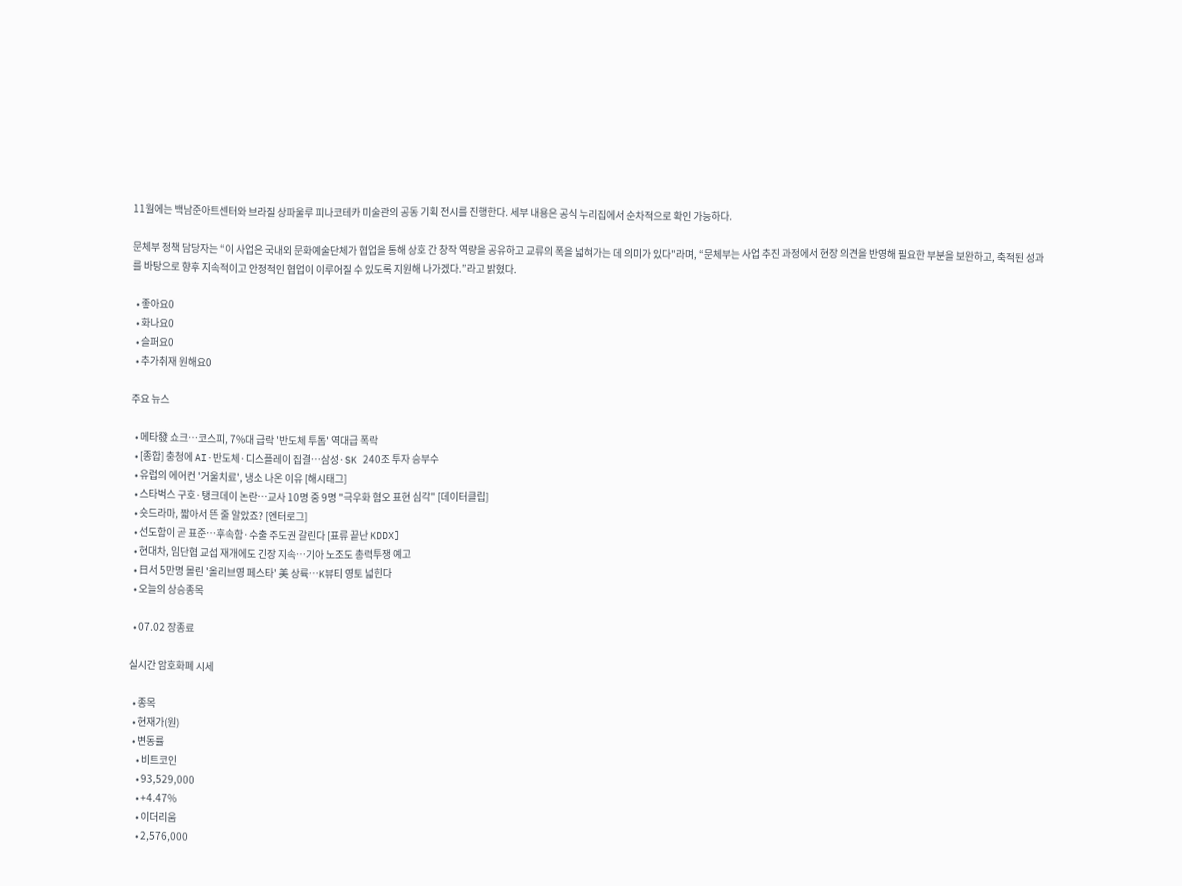11월에는 백남준아트센터와 브라질 상파울루 피나코테카 미술관의 공동 기획 전시를 진행한다. 세부 내용은 공식 누리집에서 순차적으로 확인 가능하다.

문체부 정책 담당자는 “이 사업은 국내외 문화예술단체가 협업을 통해 상호 간 창작 역량을 공유하고 교류의 폭을 넓혀가는 데 의미가 있다"라며, “문체부는 사업 추진 과정에서 현장 의견을 반영해 필요한 부분을 보완하고, 축적된 성과를 바탕으로 향후 지속적이고 안정적인 협업이 이루어질 수 있도록 지원해 나가겠다.”라고 밝혔다.

  • 좋아요0
  • 화나요0
  • 슬퍼요0
  • 추가취재 원해요0

주요 뉴스

  • 메타發 쇼크…코스피, 7%대 급락 '반도체 투톱' 역대급 폭락
  • [종합] 충청에 AI·반도체·디스플레이 집결…삼성·SK 240조 투자 승부수
  • 유럽의 에어컨 '거울치료', 냉소 나온 이유 [해시태그]
  • 스타벅스 구호·탱크데이 논란…교사 10명 중 9명 "극우화 혐오 표현 심각" [데이터클립]
  • 숏드라마, 짧아서 뜬 줄 알았죠? [엔터로그]
  • 선도함이 곧 표준…후속함·수출 주도권 갈린다 [표류 끝난 KDDX]
  • 현대차, 임단협 교섭 재개에도 긴장 지속…기아 노조도 총력투쟁 예고
  • 日서 5만명 몰린 '올리브영 페스타' 美 상륙…K뷰티 영토 넓힌다
  • 오늘의 상승종목

  • 07.02 장종료

실시간 암호화폐 시세

  • 종목
  • 현재가(원)
  • 변동률
    • 비트코인
    • 93,529,000
    • +4.47%
    • 이더리움
    • 2,576,000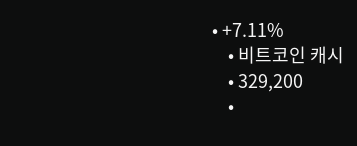• +7.11%
    • 비트코인 캐시
    • 329,200
    •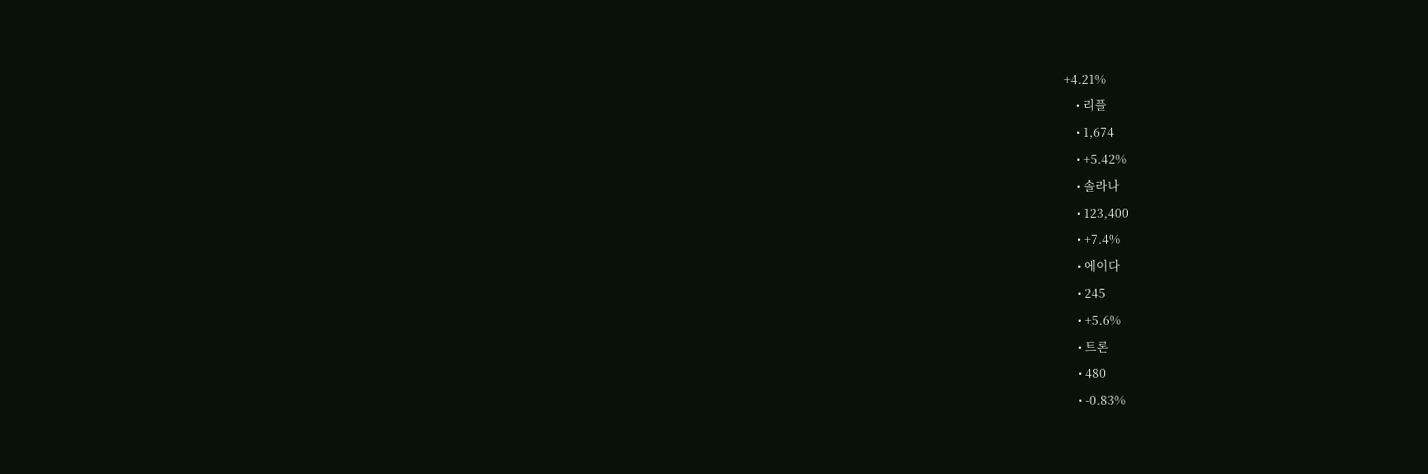+4.21%
    • 리플
    • 1,674
    • +5.42%
    • 솔라나
    • 123,400
    • +7.4%
    • 에이다
    • 245
    • +5.6%
    • 트론
    • 480
    • -0.83%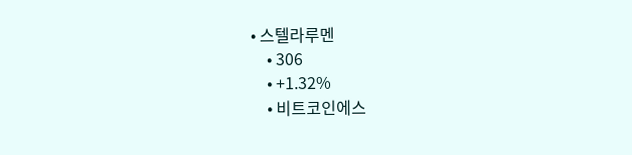• 스텔라루멘
    • 306
    • +1.32%
    • 비트코인에스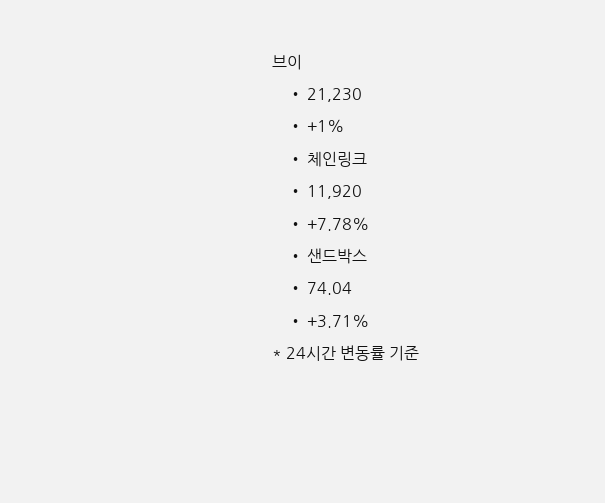브이
    • 21,230
    • +1%
    • 체인링크
    • 11,920
    • +7.78%
    • 샌드박스
    • 74.04
    • +3.71%
* 24시간 변동률 기준